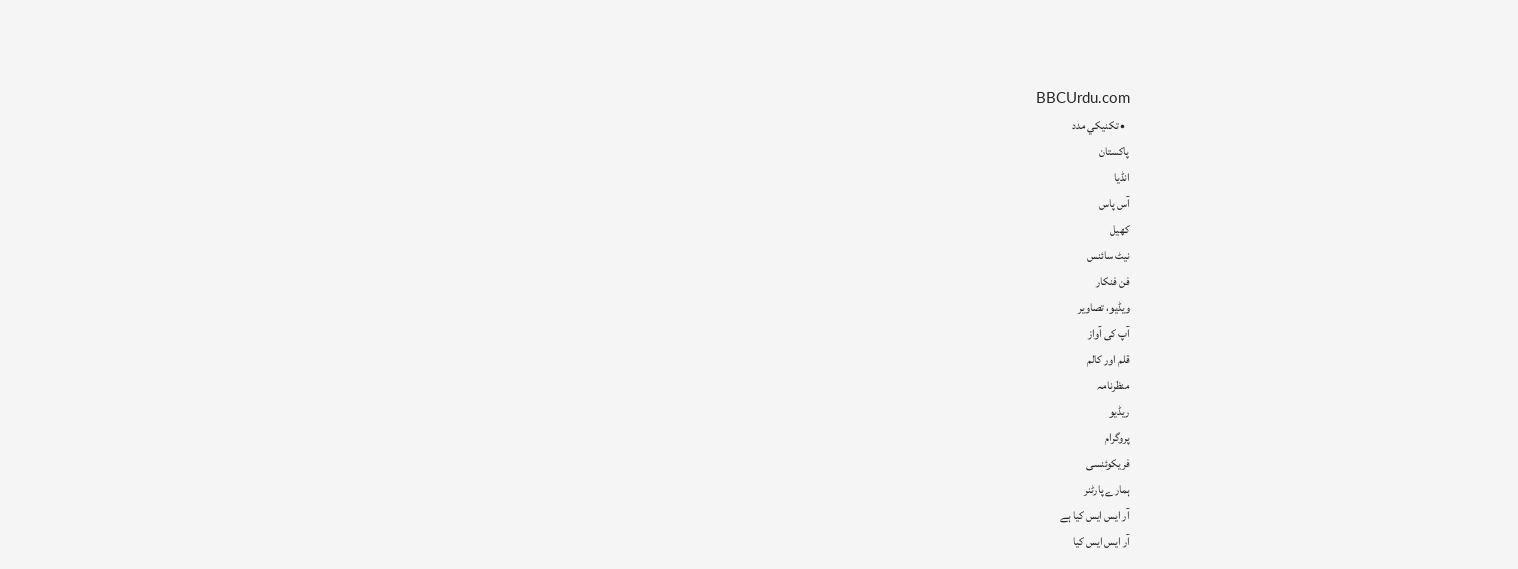BBCUrdu.com
  • تکنيکي مدد
پاکستان
انڈیا
آس پاس
کھیل
نیٹ سائنس
فن فنکار
ویڈیو، تصاویر
آپ کی آواز
قلم اور کالم
منظرنامہ
ریڈیو
پروگرام
فریکوئنسی
ہمارے پارٹنر
آر ایس ایس کیا ہے
آر ایس ایس کیا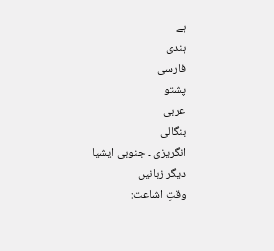ہے
ہندی
فارسی
پشتو
عربی
بنگالی
انگریزی ۔ جنوبی ایشیا
دیگر زبانیں
وقتِ اشاعت: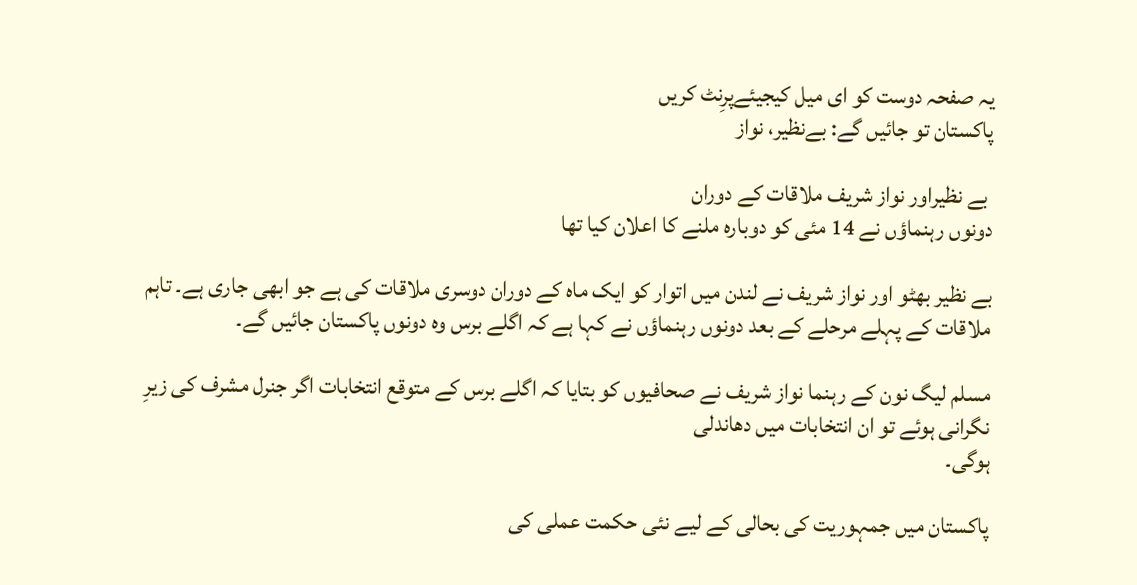یہ صفحہ دوست کو ای میل کیجیئےپرِنٹ کریں
پاکستان تو جائیں گے: بےنظیر، نواز

 بے نظیراور نواز شریف ملاقات کے دوران
دونوں رہنماؤں نے 14 مئی کو دوبارہ ملنے کا اعلان کیا تھا

بے نظیر بھٹو اور نواز شریف نے لندن میں اتوار کو ایک ماہ کے دوران دوسری ملاقات کی ہے جو ابھی جاری ہے۔ تاہم ملاقات کے پہلے مرحلے کے بعد دونوں رہنماؤں نے کہا ہے کہ اگلے برس وہ دونوں پاکستان جائیں گے۔

مسلم لیگ نون کے رہنما نواز شریف نے صحافیوں کو بتایا کہ اگلے برس کے متوقع انتخابات اگر جنرل مشرف کی زیرِ نگرانی ہوئے تو ان انتخابات میں دھاندلی
ہوگی۔

پاکستان میں جمہوریت کی بحالی کے لیے نئی حکمت عملی کی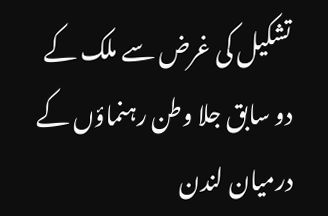تشکیل کی غرض سے ملک کے دو سابق جلا وطن رہنماؤں کے درمیان لندن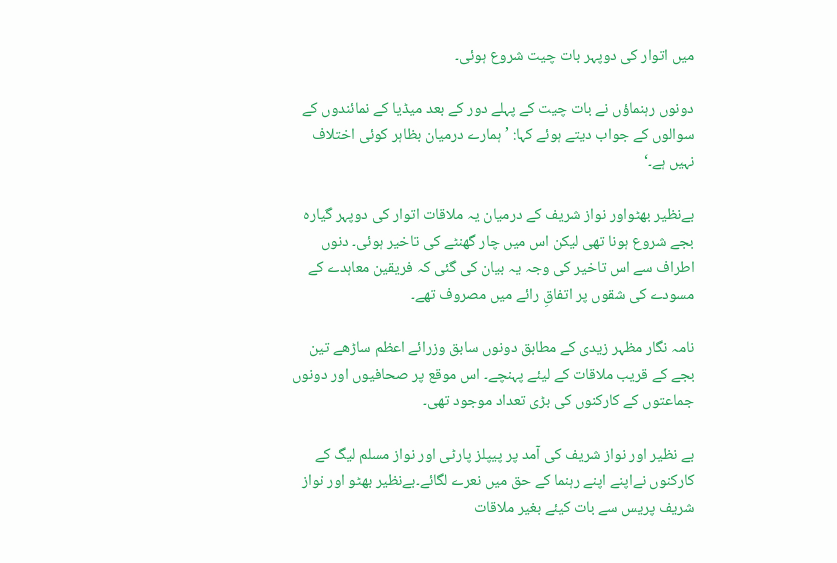میں اتوار کی دوپہر بات چیت شروع ہوئی۔

دونوں رہنماؤں نے بات چیت کے پہلے دور کے بعد میڈیا کے نمائندوں کے سوالوں کے جواب دیتے ہوئے کہا: ’ہمارے درمیان بظاہر کوئی اختلاف نہیں ہے۔‘

بےنظیر بھٹواور نواز شریف کے درمیان یہ ملاقات اتوار کی دوپہر گیارہ بجے شروع ہونا تھی لیکن اس میں چار گھنٹے کی تاخیر ہوئی۔ دنوں اطراف سے اس تاخیر کی وجہ یہ بیان کی گئی کہ فریقین معاہدے کے مسودے کی شقوں پر اتفاقِ رائے میں مصروف تھے۔

نامہ نگار مظہر زیدی کے مطابق دونوں سابق وزرائے اعظم ساڑھے تین بجے کے قریب ملاقات کے لیئے پہنچے۔ اس موقع پر صحافیوں اور دونوں جماعتوں کے کارکنوں کی بڑی تعداد موجود تھی۔

بے نظیر اور نواز شریف کی آمد پر پیپلز پارٹی اور نواز مسلم لیگ کے کارکنوں نےاپنے اپنے رہنما کے حق میں نعرے لگائے۔بےنظیر بھٹو اور نواز شریف پریس سے بات کیئے بغیر ملاقات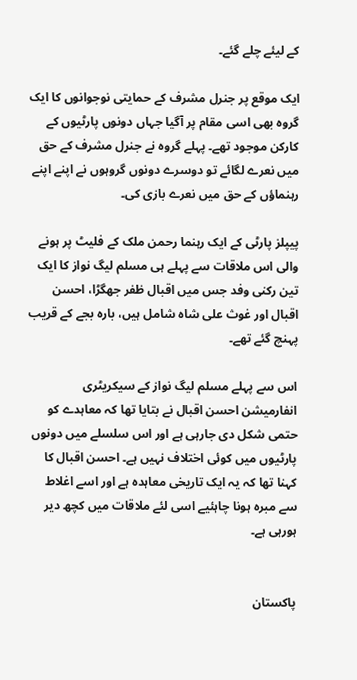کے لیئے چلے گئے۔

ایک موقع پر جنرل مشرف کے حمایتی نوجوانوں کا ایک گروہ بھی اسی مقام پر آگیا جہاں دونوں پارٹیوں کے کارکن موجود تھے۔ پہلے گروہ نے جنرل مشرف کے حق میں نعرے لگائے تو دوسرے دونوں گروہوں نے اپنے اپنے رہنماؤں کے حق میں نعرے بازی کی۔

پیپلز پارٹی کے ایک رہنما رحمن ملک کے فلیٹ پر ہونے والی اس ملاقات سے پہلے ہی مسلم لیگ نواز کا ایک تین رکنی وفد جس میں اقبال ظفر جھگڑا، احسن اقبال اور غوث علی شاہ شامل ہیں، بارہ بجے کے قریب پہنچ گئے تھے۔

اس سے پہلے مسلم لیگ نواز کے سیکریٹری انفارمیشن احسن اقبال نے بتایا تھا کہ معاہدے کو حتمی شکل دی جارہی ہے اور اس سلسلے میں دونوں پارٹیوں میں کوئی اختلاف نہیں ہے۔ احسن اقبال کا کہنا تھا کہ یہ ایک تاریخی معاہدہ ہے اور اسے اغلاط سے مبرہ ہونا چاہئیے اسی لئے ملاقات میں کچھ دیر ہورہی ہے۔


پاکستان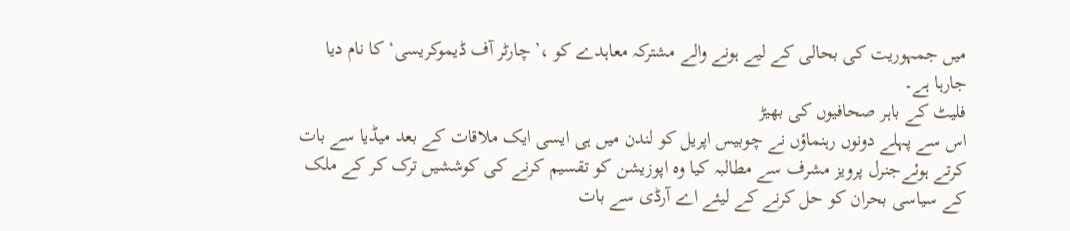میں جمہوریت کی بحالی کے لیے ہونے والے مشترکہ معاہدے کو ،’چارٹر آف ڈیموکریسی‘ کا نام دیا جارہا ہے۔
فلیٹ کے باہر صحافیوں کی بھیڑ
اس سے پہلے دونوں رہنماؤں نے چوبیس اپریل کو لندن میں ہی ایسی ایک ملاقات کے بعد میڈیا سے بات کرتے ہوئےجنرل پرویز مشرف سے مطالبہ کیا وہ اپوزیشن کو تقسیم کرنے کی کوششیں ترک کر کے ملک کے سیاسی بحران کو حل کرنے کے لیئے اے آرڈی سے بات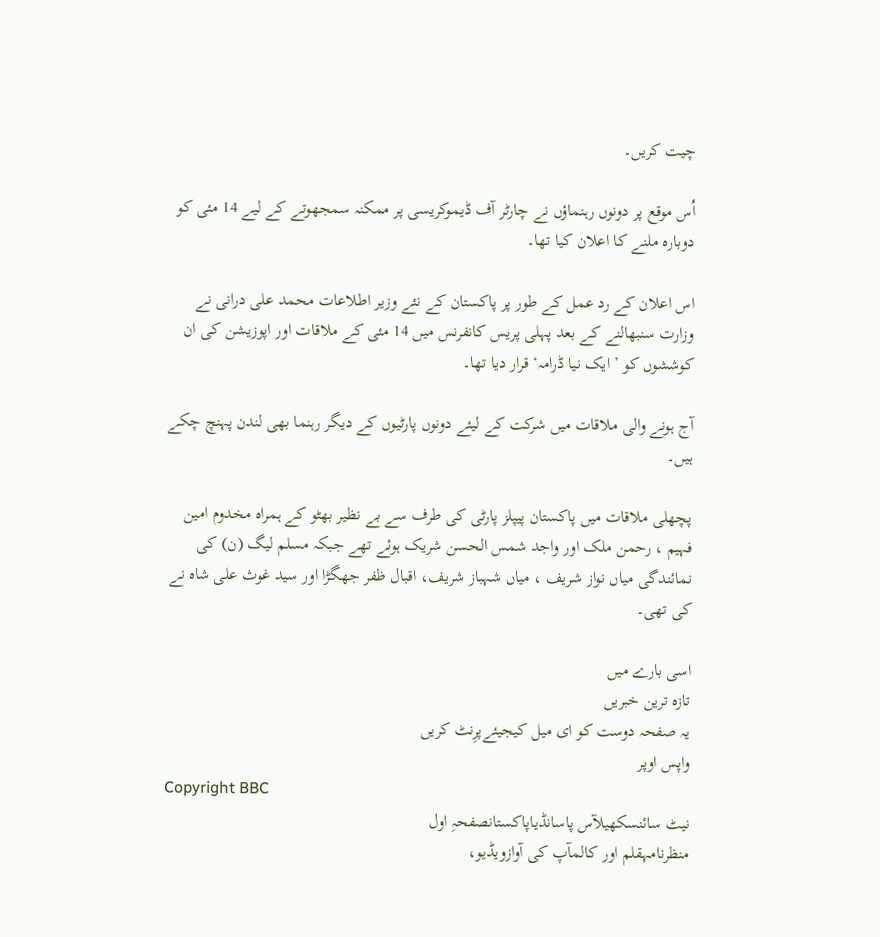چیت کریں۔

اُس موقع پر دونوں رہنماؤں نے چارٹر آف ڈیموکریسی پر ممکنہ سمجھوتے کے لیے 14 مئی کو دوبارہ ملنے کا اعلان کیا تھا۔

اس اعلان کے رد عمل کے طور پر پاکستان کے نئے وزیر اطلاعات محمد علی درانی نے وزارت سنبھالنے کے بعد پہلی پریس کانفرنس میں 14 مئی کے ملاقات اور اپوزیشن کی ان کوششوں کو ’ایک نیا ڈرامہ‘ قرار دیا تھا۔

آج ہونے والی ملاقات میں شرکت کے لیئے دونوں پارٹیوں کے دیگر رہنما بھی لندن پہنچ چکے ہیں۔

پچھلی ملاقات میں پاکستان پیپلز پارٹی کی طرف سے بے نظیر بھٹو کے ہمراہ مخدوم امین فہیم ، رحمن ملک اور واجد شمس الحسن شریک ہوئے تھے جبکہ مسلم لیگ (ن) کی نمائندگی میاں نواز شریف ، میاں شہباز شریف، اقبال ظفر جھگڑا اور سید غوث علی شاہ نے کی تھی۔

اسی بارے میں
تازہ ترین خبریں
یہ صفحہ دوست کو ای میل کیجیئےپرِنٹ کریں
واپس اوپر
Copyright BBC
نیٹ سائنسکھیلآس پاسانڈیاپاکستانصفحہِ اول
منظرنامہقلم اور کالمآپ کی آوازویڈیو،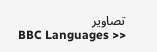تصاویر
BBC Languages >>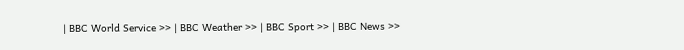| BBC World Service >> | BBC Weather >> | BBC Sport >> | BBC News >>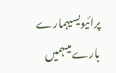پرائیویسیہمارے بارے میںہمیں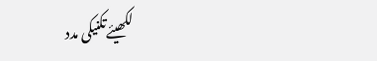لکھیئےتکنیکی مدد